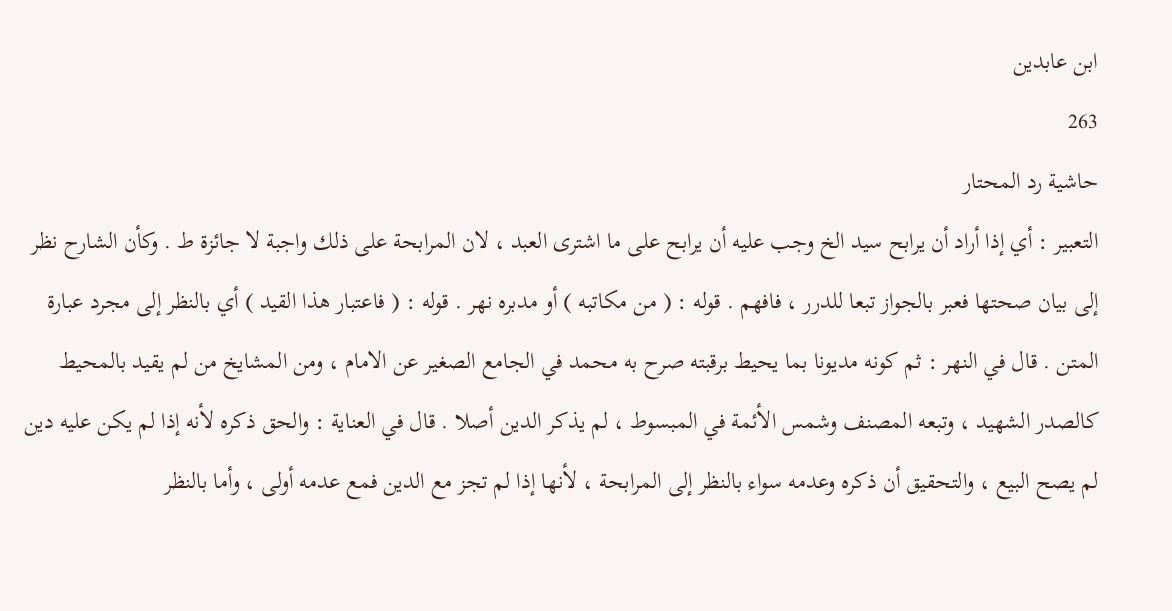ابن عابدين
263
حاشية رد المحتار
التعبير : أي إذا أراد أن يرابح سيد الخ وجب عليه أن يرابح على ما اشترى العبد ، لان المرابحة على ذلك واجبة لا جائزة ط . وكأن الشارح نظر إلى بيان صحتها فعبر بالجواز تبعا للدرر ، فافهم . قوله : ( من مكاتبه ) أو مدبره نهر . قوله : ( فاعتبار هذا القيد ) أي بالنظر إلى مجرد عبارة المتن . قال في النهر : ثم كونه مديونا بما يحيط برقبته صرح به محمد في الجامع الصغير عن الامام ، ومن المشايخ من لم يقيد بالمحيط كالصدر الشهيد ، وتبعه المصنف وشمس الأئمة في المبسوط ، لم يذكر الدين أصلا . قال في العناية : والحق ذكره لأنه إذا لم يكن عليه دين لم يصح البيع ، والتحقيق أن ذكره وعدمه سواء بالنظر إلى المرابحة ، لأنها إذا لم تجز مع الدين فمع عدمه أولى ، وأما بالنظر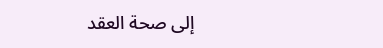إلى صحة العقد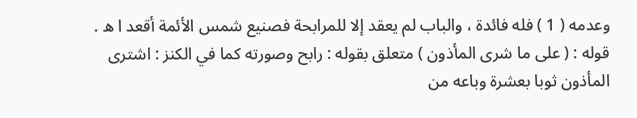وعدمه ( 1 ) فله فائدة ، والباب لم يعقد إلا للمرابحة فصنيع شمس الأئمة أقعد ا ه . قوله : ( على ما شرى المأذون ) متعلق بقوله : رابح وصورته كما في الكنز : اشترى المأذون ثوبا بعشرة وباعه من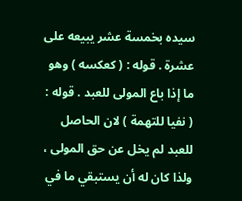سيده بخمسة عشر يبيعه على عشرة . قوله : ( كعكسه ) وهو ما إذا باع المولى للعبد . قوله : ( نفيا للتهمة ) لان الحاصل للعبد لم يخل عن حق المولى ، ولذا كان له أن يستبقي ما في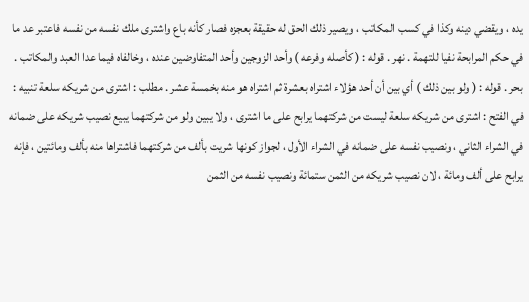يده ، ويقضي دينه وكذا في كسب المكاتب ، ويصير ذلك الحق له حقيقة بعجزه فصار كأنه باع واشترى ملك نفسه من نفسه فاعتبر عد ما في حكم المرابحة نفيا للتهمة . نهر . قوله : ( كأصله وفرعه ) وأحد الزوجين وأحد المتفاوضين عنده ، وخالفاه فيما عدا العبد والمكاتب . بحر . قوله : ( ولو بين ذلك ) أي بين أن أحد هؤلاء اشتراه بعشرة ثم اشتراه هو منه بخمسة عشر . مطلب : اشترى من شريكه سلعة تنبيه : في الفتح : اشترى من شريكه سلعة ليست من شركتهما يرابح على ما اشترى ، ولا يبين ولو من شركتهما يبيع نصيب شريكه على ضمانه في الشراء الثاني ، ونصيب نفسه على ضمانه في الشراء الأول ، لجواز كونها شريت بألف من شركتهما فاشتراها منه بألف ومائتين ، فإنه يرابح على ألف ومائة ، لان نصيب شريكه من الثمن ستمائة ونصيب نفسه من الثمن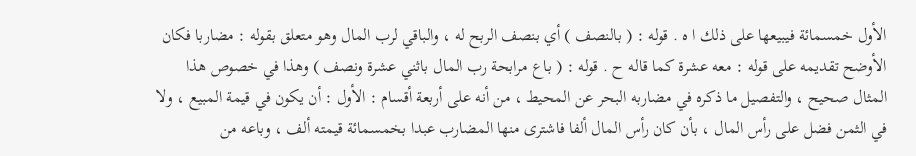الأول خمسمائة فيبيعها على ذلك ا ه . قوله : ( بالنصف ) أي بنصف الربح له ، والباقي لرب المال وهو متعلق بقوله : مضاربا فكان الأوضح تقديمه على قوله : معه عشرة كما قاله ح . قوله : ( باع مرابحة رب المال باثني عشرة ونصف ) وهذا في خصوص هذا المثال صحيح ، والتفصيل ما ذكره في مضاربه البحر عن المحيط ، من أنه على أربعة أقسام : الأول : أن يكون في قيمة المبيع ، ولا في الثمن فضل على رأس المال ، بأن كان رأس المال ألفا فاشترى منها المضارب عبدا بخمسمائة قيمته ألف ، وباعه من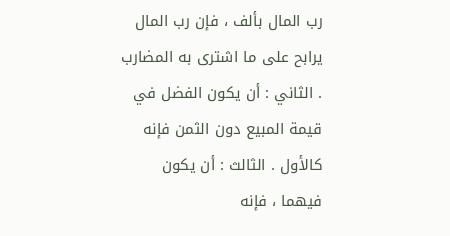رب المال بألف ، فإن رب المال يرابح على ما اشترى به المضارب . الثاني : أن يكون الفضل في قيمة المبيع دون الثمن فإنه كالأول . الثالث : أن يكون فيهما ، فإنه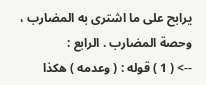يرابح على ما اشترى به المضارب ، وحصة المضارب . الرابع :
--> ( 1 ) قوله : ( وعدمه ) هكذا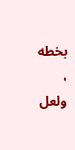بخطه ، ولعل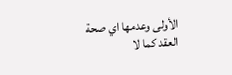الأولى وعدمها اي صحة العقد كما لا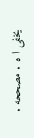يخفى ا ه . مصححه .